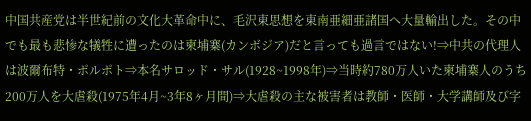中国共産党は半世紀前の文化大革命中に、毛沢東思想を東南亜細亜諸国へ大量輸出した。その中でも最も悲惨な犠牲に遭ったのは柬埔寨(カンボジア)だと言っても過言ではない!⇒中共の代理人は波爾布特・ポルポト⇒本名サロッド・サル(1928~1998年)⇒当時約780万人いた柬埔寨人のうち200万人を大虐殺(1975年4月~3年8ヶ月間)⇒大虐殺の主な被害者は教師・医師・大学講師及び字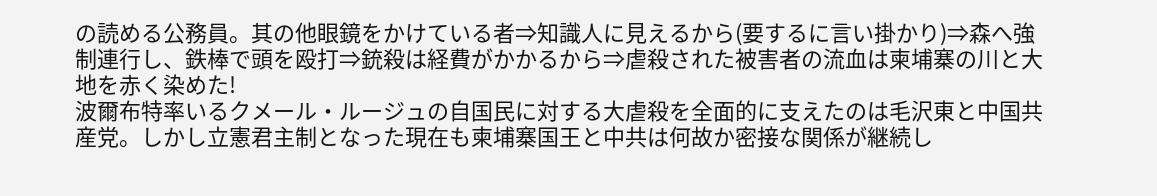の読める公務員。其の他眼鏡をかけている者⇒知識人に見えるから(要するに言い掛かり)⇒森へ強制連行し、鉄棒で頭を殴打⇒銃殺は経費がかかるから⇒虐殺された被害者の流血は柬埔寨の川と大地を赤く染めた!
波爾布特率いるクメール・ルージュの自国民に対する大虐殺を全面的に支えたのは毛沢東と中国共産党。しかし立憲君主制となった現在も柬埔寨国王と中共は何故か密接な関係が継続し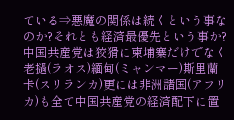ている⇒悪魔の関係は続くという事なのか?それとも経済最優先という事か?中国共産党は狡猾に柬埔寨だけでなく老撾(ラオス)緬甸(ミャンマー)斯里蘭卡(スリランカ)更には非洲諸国(アフリカ)も全て中国共産党の経済配下に置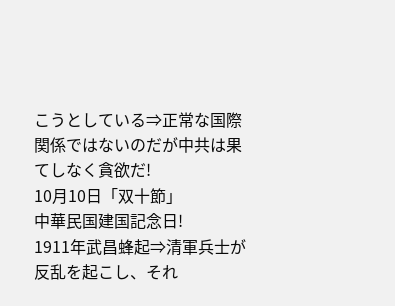こうとしている⇒正常な国際関係ではないのだが中共は果てしなく貪欲だ!
10月10日「双十節」
中華民国建国記念日!
1911年武昌蜂起⇒清軍兵士が反乱を起こし、それ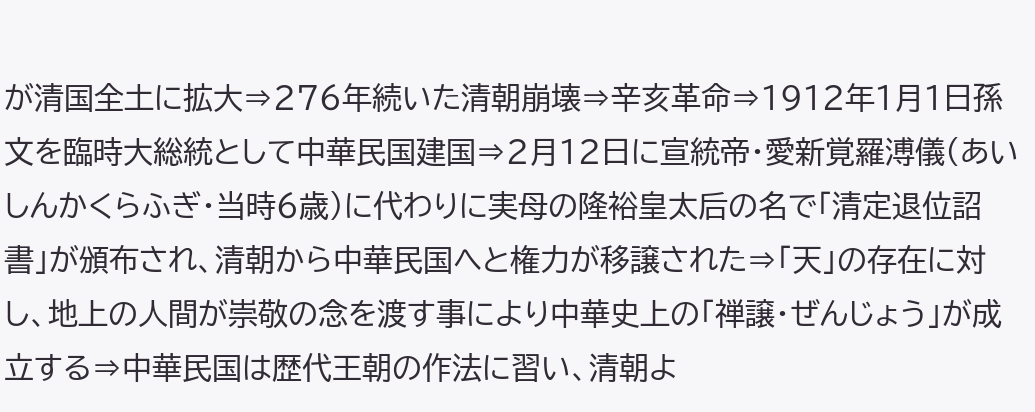が清国全土に拡大⇒276年続いた清朝崩壊⇒辛亥革命⇒1912年1月1日孫文を臨時大総統として中華民国建国⇒2月12日に宣統帝・愛新覚羅溥儀(あいしんかくらふぎ・当時6歳)に代わりに実母の隆裕皇太后の名で「清定退位詔書」が頒布され、清朝から中華民国へと権力が移譲された⇒「天」の存在に対し、地上の人間が崇敬の念を渡す事により中華史上の「禅譲・ぜんじょう」が成立する⇒中華民国は歴代王朝の作法に習い、清朝よ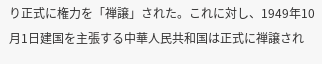り正式に権力を「禅譲」された。これに対し、1949年10月1日建国を主張する中華人民共和国は正式に禅譲され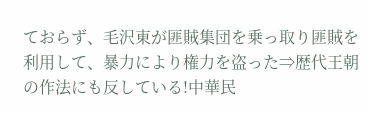ておらず、毛沢東が匪賊集団を乗っ取り匪賊を利用して、暴力により権力を盗った⇒歴代王朝の作法にも反している!中華民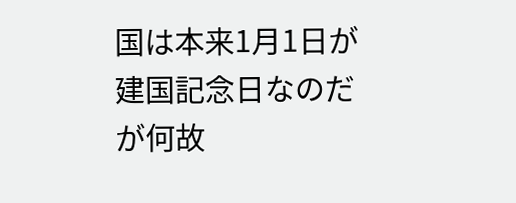国は本来1月1日が建国記念日なのだが何故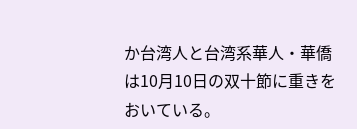か台湾人と台湾系華人・華僑は10月10日の双十節に重きをおいている。